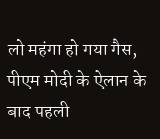लो महंगा हो गया गैस, पीएम मोदी के ऐलान के बाद पहली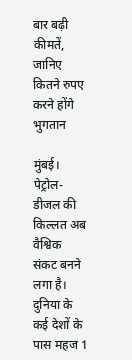बार बढ़ी कीमतें, जानिए कितने रुपए करने होंगे भुगतान

मुंबई। पेट्रोल-डीजल की किल्लत अब वैश्विक संकट बनने लगा है। दुनिया के कई देशों के पास महज 1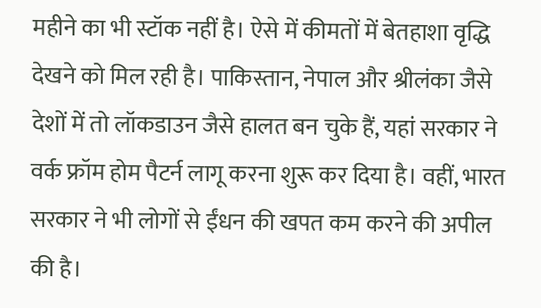महीने का भी स्टॉक नहीं है। ऐसे में कीमतों में बेतहाशा वृद्धि देखने को मिल रही है। पाकिस्तान, नेपाल और श्रीलंका जैसे देशों में तो लॉकडाउन जैसे हालत बन चुके हैं, यहां सरकार ने वर्क फ्रॉम होम पैटर्न लागू करना शुरू कर दिया है। वहीं, भारत सरकार ने भी लोगों से ईंधन की खपत कम करने की अपील की है।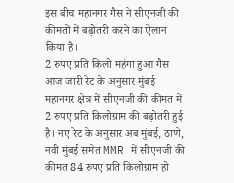इस बीच महानगर गैस ने सीएनजी की कीमतों में बढ़ोतरी करने का ऐलान किया है।
2 रुपए प्रति किलो महंगा हुआ गैस
आज जारी रेट के अनुसार मुंबई महानगर क्षेत्र में सीएनजी की कीमत में 2 रुपए प्रति किलोग्राम की बढ़ोतरी हुई है। नए रेट के अनुसार अब मुंबई, ठाणे, नवी मुंबई समेत MMR में सीएनजी की कीमत 84 रुपए प्रति किलोग्राम हो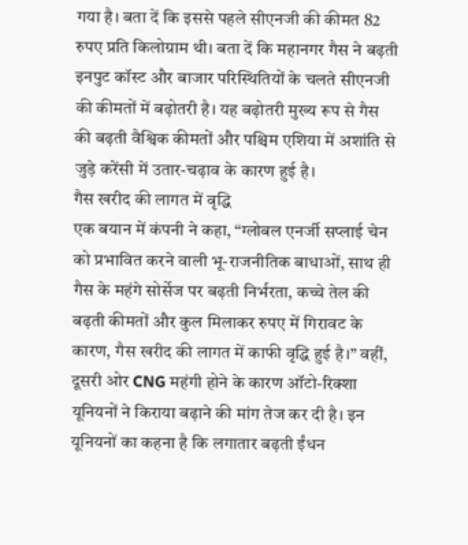गया है। बता दें कि इससे पहले सीएनजी की कीमत 82 रुपए प्रति किलोग्राम थी। बता दें कि महानगर गैस ने बढ़ती इनपुट कॉस्ट और बाजार परिस्थितियों के चलते सीएनजी की कीमतों में बढ़ोतरी है। यह बढ़ोतरी मुख्य रूप से गैस की बढ़ती वैश्विक कीमतों और पश्चिम एशिया में अशांति से जुड़े करेंसी में उतार-चढ़ाव के कारण हुई है।
गैस खरीद की लागत में वृद्धि
एक बयान में कंपनी ने कहा, “ग्लोबल एनर्जी सप्लाई चेन को प्रभावित करने वाली भू-राजनीतिक बाधाओं, साथ ही गैस के महंगे सोर्सेज पर बढ़ती निर्भरता, कच्चे तेल की बढ़ती कीमतों और कुल मिलाकर रुपए में गिरावट के कारण, गैस खरीद की लागत में काफी वृद्धि हुई है।” वहीं, दूसरी ओर CNG महंगी होने के कारण ऑटो-रिक्शा यूनियनों ने किराया बढ़ाने की मांग तेज कर दी है। इन यूनियनों का कहना है कि लगातार बढ़ती ईंधन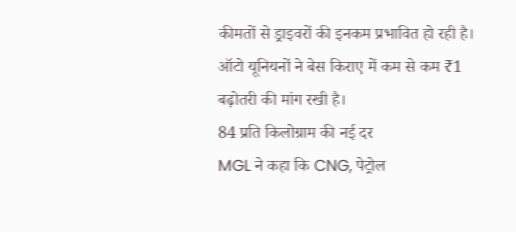कीमतों से ड्राइवरों की इनकम प्रभावित हो रही है। ऑटो यूनियनों ने बेस किराए में कम से कम ₹1 बढ़ोतरी की मांग रखी है।
84 प्रति किलोग्राम की नई दर
MGL ने कहा कि CNG, पेट्रोल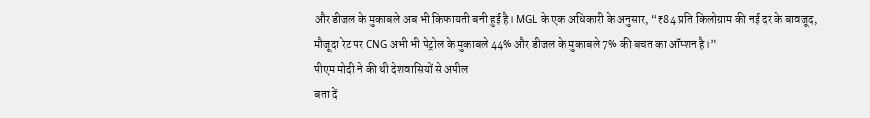और डीजल के मुकाबले अब भी किफायती बनी हुई है। MGL के एक अधिकारी के अनुसार, “₹84 प्रति किलोग्राम की नई दर के बावजूद, मौजूदा रेट पर CNG अभी भी पेट्रोल के मुकाबले 44% और डीजल के मुकाबले 7% की बचत का ऑप्शन है।”
पीएम मोदी ने की थी देशवासियों से अपील
बता दें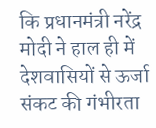कि प्रधानमंत्री नरेंद्र मोदी ने हाल ही में देशवासियों से ऊर्जा संकट की गंभीरता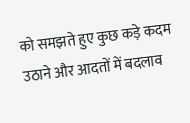को समझते हुए कुछ कड़े कदम उठाने और आदतों में बदलाव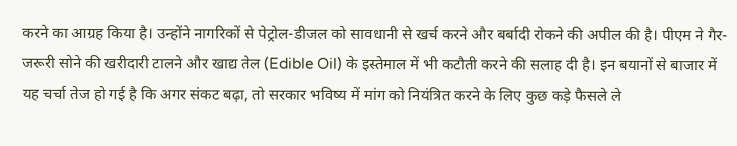करने का आग्रह किया है। उन्होंने नागरिकों से पेट्रोल-डीजल को सावधानी से खर्च करने और बर्बादी रोकने की अपील की है। पीएम ने गैर-जरूरी सोने की खरीदारी टालने और खाद्य तेल (Edible Oil) के इस्तेमाल में भी कटौती करने की सलाह दी है। इन बयानों से बाजार में यह चर्चा तेज हो गई है कि अगर संकट बढ़ा, तो सरकार भविष्य में मांग को नियंत्रित करने के लिए कुछ कड़े फैसले ले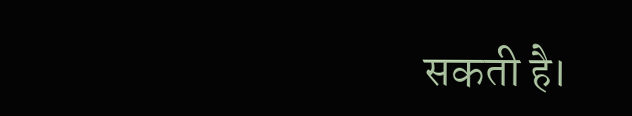सकती है।